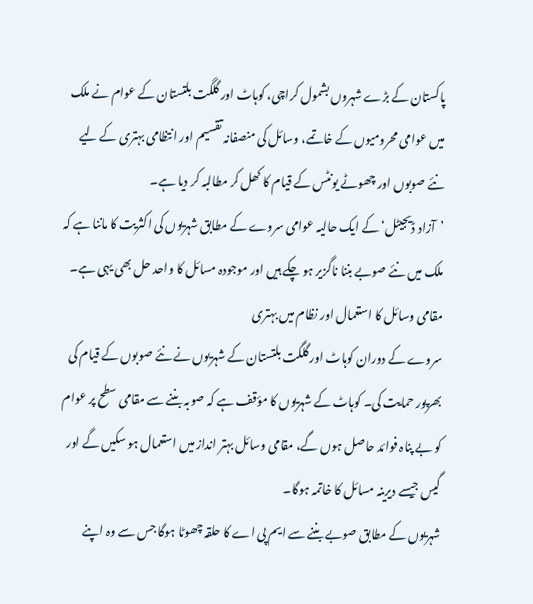پاکستان کے بڑے شہروں بشمول کراچی، کوہاٹ اور گلگت بلتستان کے عوام نے ملک میں عوامی محرومیوں کے خاتمے، وسائل کی منصفانہ تقسیم اور انتظامی بہتری کے لیے نئے صوبوں اور چھوٹے یونٹس کے قیام کا کھل کر مطالبہ کر دیا ہے۔
’آزاد ڈیجیٹل‘کے ایک حالیہ عوامی سروے کے مطابق شہریوں کی اکثریت کا ماننا ہے کہ ملک میں نئے صوبے بننا ناگزیر ہو چکے ہیں اور موجودہ مسائل کا واحد حل بھی یہی ہے۔
مقامی وسائل کا استعمال اور نظام میں بہتری
سروے کے دوران کوہاٹ اور گلگت بلتستان کے شہریوں نے نئے صوبوں کے قیام کی بھرپور حمایت کی۔ کوہاٹ کے شہریوں کا مؤقف ہے کہ صوبہ بننے سے مقامی سطح پر عوام کو بے پناہ فوائد حاصل ہوں گے، مقامی وسائل بہتر انداز میں استعمال ہو سکیں گے اور گیس جیسے دیرینہ مسائل کا خاتمہ ہوگا۔
شہریوں کے مطابق صوبے بننے سے ایم پی اے کا حلقہ چھوٹا ہوگا جس سے وہ اپنے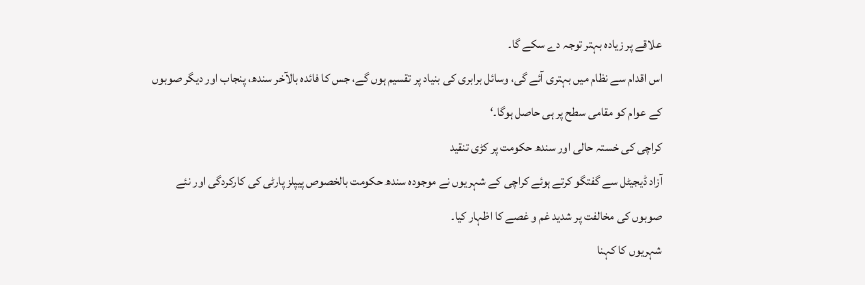علاقے پر زیادہ بہتر توجہ دے سکے گا۔
اس اقدام سے نظام میں بہتری آئے گی، وسائل برابری کی بنیاد پر تقسیم ہوں گے، جس کا فائدہ بالآخر سندھ، پنجاب اور دیگر صوبوں کے عوام کو مقامی سطح پر ہی حاصل ہوگا۔‘
کراچی کی خستہ حالی اور سندھ حکومت پر کڑی تنقید
آزاد ڈیجیٹل سے گفتگو کرتے ہوئے کراچی کے شہریوں نے موجودہ سندھ حکومت بالخصوص پیپلز پارٹی کی کارکردگی اور نئے صوبوں کی مخالفت پر شدید غم و غصے کا اظہار کیا۔
شہریوں کا کہنا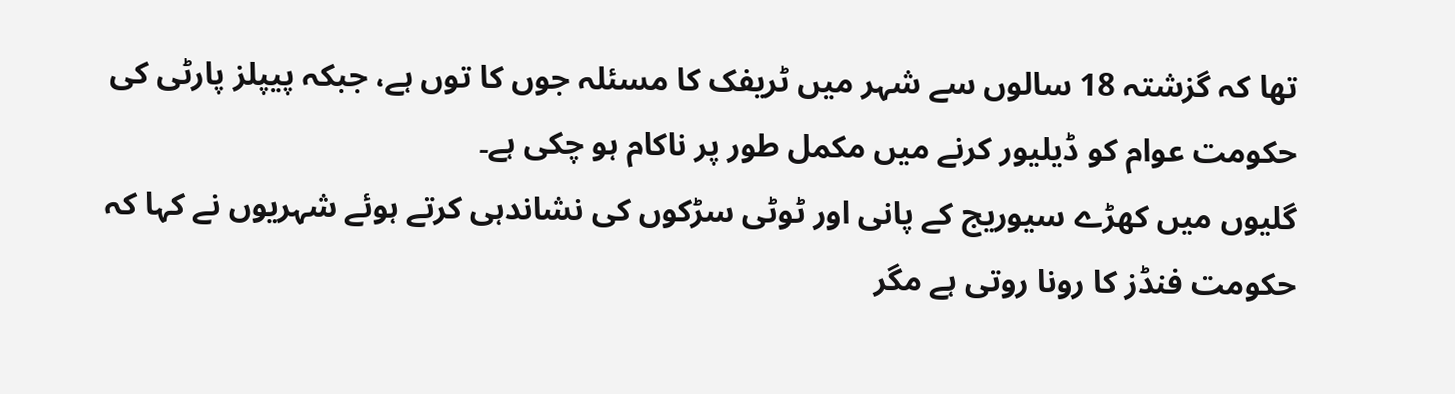تھا کہ گزشتہ 18 سالوں سے شہر میں ٹریفک کا مسئلہ جوں کا توں ہے، جبکہ پیپلز پارٹی کی حکومت عوام کو ڈیلیور کرنے میں مکمل طور پر ناکام ہو چکی ہے۔
گلیوں میں کھڑے سیوریج کے پانی اور ٹوٹی سڑکوں کی نشاندہی کرتے ہوئے شہریوں نے کہا کہ حکومت فنڈز کا رونا روتی ہے مگر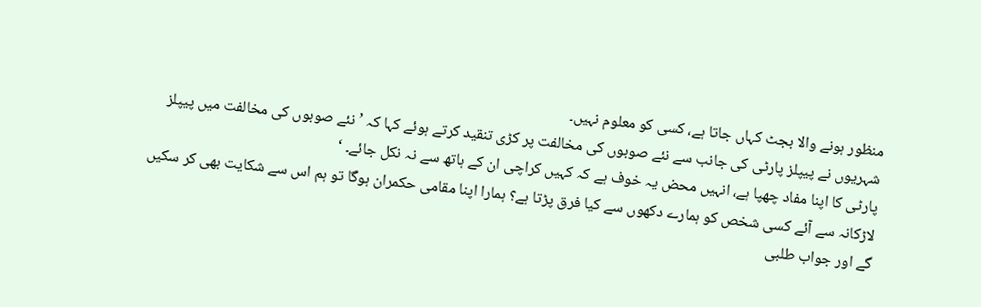منظور ہونے والا بجٹ کہاں جاتا ہے، کسی کو معلوم نہیں۔
شہریوں نے پیپلز پارٹی کی جانب سے نئے صوبوں کی مخالفت پر کڑی تنقید کرتے ہوئے کہا کہ ’ نئے صوبوں کی مخالفت میں پیپلز پارٹی کا اپنا مفاد چھپا ہے، انہیں محض یہ خوف ہے کہ کہیں کراچی ان کے ہاتھ سے نہ نکل جائے۔ ‘
لاڑکانہ سے آئے کسی شخص کو ہمارے دکھوں سے کیا فرق پڑتا ہے؟ ہمارا اپنا مقامی حکمران ہوگا تو ہم اس سے شکایت بھی کر سکیں گے اور جواب طلبی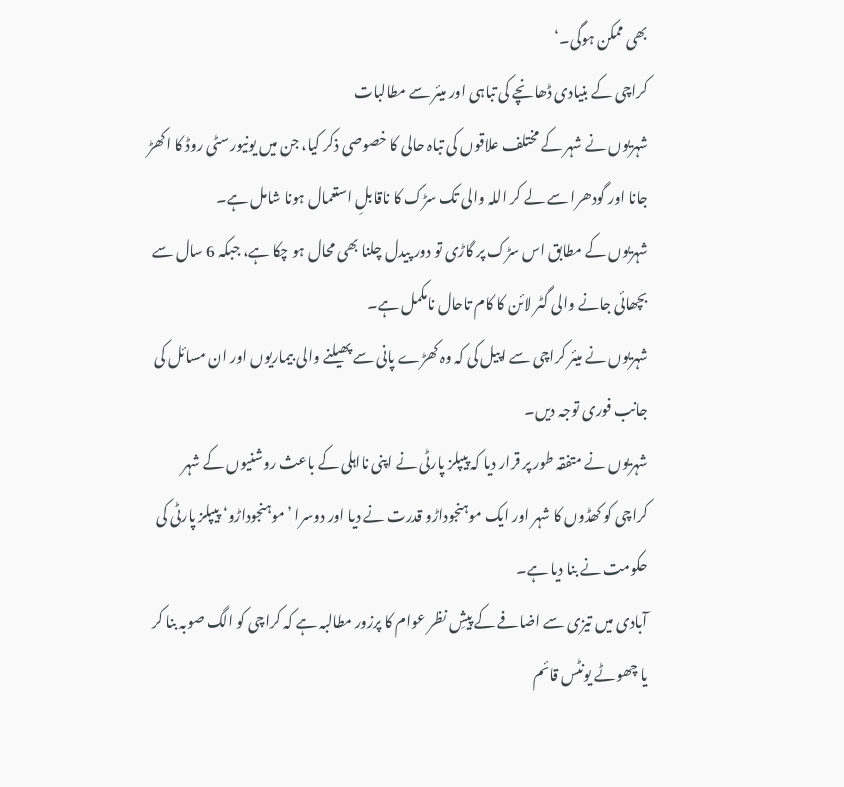بھی ممکن ہوگی۔‘
کراچی کے بنیادی ڈھانچے کی تباہی اور میئر سے مطالبات
شہریوں نے شہر کے مختلف علاقوں کی تباہ حالی کا خصوصی ذکر کیا، جن میں یونیورسٹی روڈ کا اکھڑ جانا اور گودھرا سے لے کر اللہ والی تک سڑک کا ناقابلِ استعمال ہونا شامل ہے۔
شہریوں کے مطابق اس سڑک پر گاڑی تو دور پیدل چلنا بھی محال ہو چکا ہے، جبکہ 6 سال سے بچھائی جانے والی گٹر لائن کا کام تاحال نامکمل ہے۔
شہریوں نے میئر کراچی سے اپیل کی کہ وہ کھڑے پانی سے پھیلنے والی بیماریوں اور ان مسائل کی جانب فوری توجہ دیں۔
شہریوں نے متفقہ طور پر قرار دیا کہ پیپلز پارٹی نے اپنی نااہلی کے باعث روشنیوں کے شہر کراچی کو کھڈوں کا شہر اور ایک موہنجوداڑو قدرت نے دیا اور دوسرا ’موہنجوداڑو‘ پیپلز پارٹی کی حکومت نے بنا دیا ہے۔
آبادی میں تیزی سے اضافے کے پیشِ نظر عوام کا پرزور مطالبہ ہے کہ کراچی کو الگ صوبہ بنا کر یا چھوٹے یونٹس قائم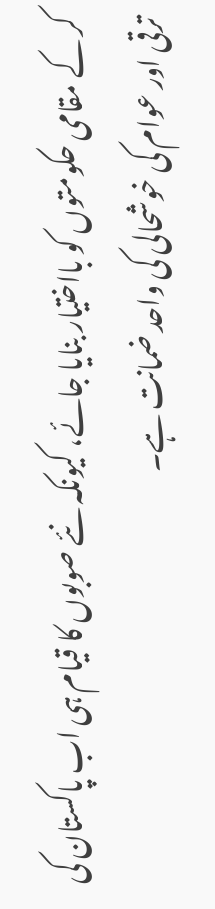کر کے مقامی حکومتوں کو بااختیار بنایا جائے، کیونکہ نئے صوبوں کا قیام ہی اب پاکستان کی ترقی اور عوام کی خوشحالی کی واحد ضمانت ہے۔